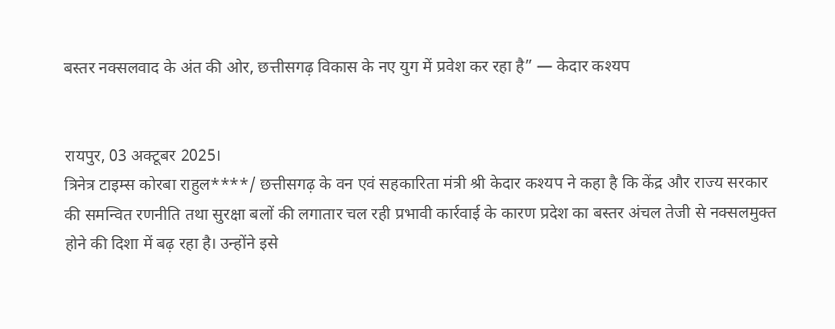बस्तर नक्सलवाद के अंत की ओर, छत्तीसगढ़ विकास के नए युग में प्रवेश कर रहा है” — केदार कश्यप


रायपुर, 03 अक्टूबर 2025।
त्रिनेत्र टाइम्स कोरबा राहुल****/ छत्तीसगढ़ के वन एवं सहकारिता मंत्री श्री केदार कश्यप ने कहा है कि केंद्र और राज्य सरकार की समन्वित रणनीति तथा सुरक्षा बलों की लगातार चल रही प्रभावी कार्रवाई के कारण प्रदेश का बस्तर अंचल तेजी से नक्सलमुक्त होने की दिशा में बढ़ रहा है। उन्होंने इसे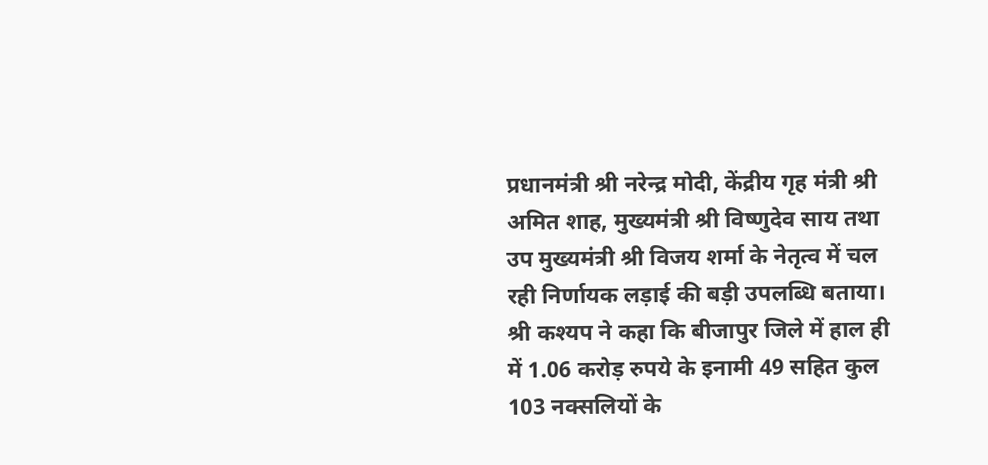प्रधानमंत्री श्री नरेन्द्र मोदी, केंद्रीय गृह मंत्री श्री अमित शाह, मुख्यमंत्री श्री विष्णुदेव साय तथा उप मुख्यमंत्री श्री विजय शर्मा के नेतृत्व में चल रही निर्णायक लड़ाई की बड़ी उपलब्धि बताया।
श्री कश्यप ने कहा कि बीजापुर जिले में हाल ही में 1.06 करोड़ रुपये के इनामी 49 सहित कुल 103 नक्सलियों के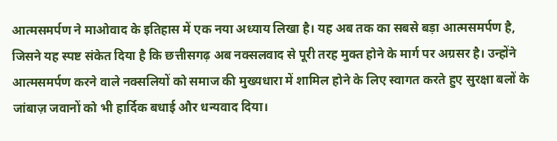आत्मसमर्पण ने माओवाद के इतिहास में एक नया अध्याय लिखा है। यह अब तक का सबसे बड़ा आत्मसमर्पण है, जिसने यह स्पष्ट संकेत दिया है कि छत्तीसगढ़ अब नक्सलवाद से पूरी तरह मुक्त होने के मार्ग पर अग्रसर है। उन्होंने आत्मसमर्पण करने वाले नक्सलियों को समाज की मुख्यधारा में शामिल होने के लिए स्वागत करते हुए सुरक्षा बलों के जांबाज़ जवानों को भी हार्दिक बधाई और धन्यवाद दिया।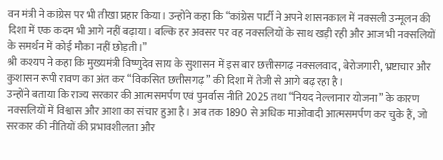वन मंत्री ने कांग्रेस पर भी तीखा प्रहार किया। उन्होंने कहा कि “कांग्रेस पार्टी ने अपने शासनकाल में नक्सली उन्मूलन की दिशा में एक कदम भी आगे नहीं बढ़ाया। बल्कि हर अवसर पर वह नक्सलियों के साथ खड़ी रही और आज भी नक्सलियों के समर्थन में कोई मौका नहीं छोड़ती।”
श्री कश्यप ने कहा कि मुख्यमंत्री विष्णुदेव साय के सुशासन में इस बार छत्तीसगढ़ नक्सलवाद, बेरोजगारी, भ्रष्टाचार और कुशासन रूपी रावण का अंत कर “विकसित छत्तीसगढ़” की दिशा में तेजी से आगे बढ़ रहा है।
उन्होंने बताया कि राज्य सरकार की आत्मसमर्पण एवं पुनर्वास नीति 2025 तथा “नियद नेल्लानार योजना” के कारण नक्सलियों में विश्वास और आशा का संचार हुआ है। अब तक 1890 से अधिक माओवादी आत्मसमर्पण कर चुके हैं, जो सरकार की नीतियों की प्रभावशीलता और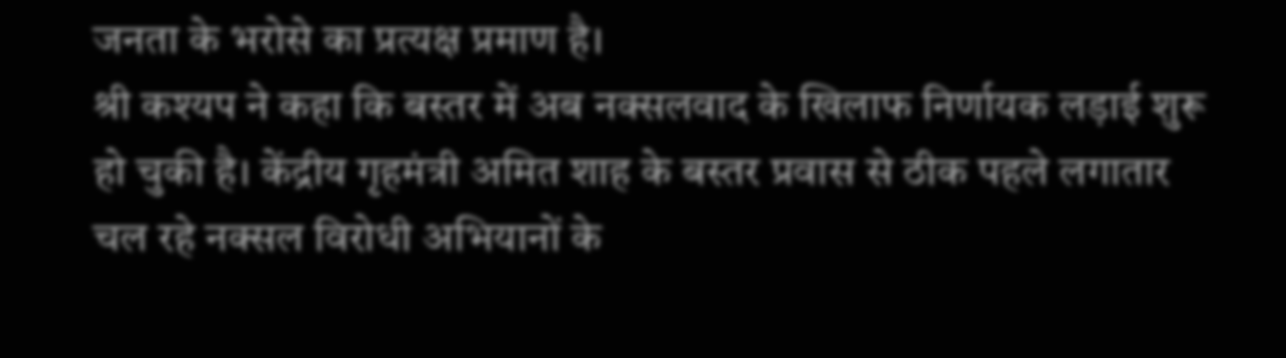जनता के भरोसे का प्रत्यक्ष प्रमाण है।
श्री कश्यप ने कहा कि बस्तर में अब नक्सलवाद के खिलाफ निर्णायक लड़ाई शुरू हो चुकी है। केंद्रीय गृहमंत्री अमित शाह के बस्तर प्रवास से ठीक पहले लगातार चल रहे नक्सल विरोधी अभियानों के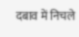दबाव में निचले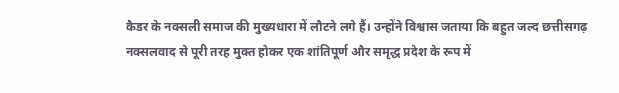कैडर के नक्सली समाज की मुख्यधारा में लौटने लगे हैं। उन्होंने विश्वास जताया कि बहुत जल्द छत्तीसगढ़ नक्सलवाद से पूरी तरह मुक्त होकर एक शांतिपूर्ण और समृद्ध प्रदेश के रूप में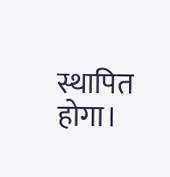स्थापित होगा।